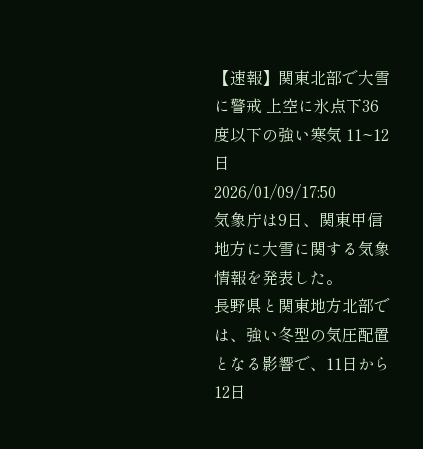【速報】関東北部で大雪に警戒 上空に氷点下36度以下の強い寒気 11~12日
2026/01/09/17:50
気象庁は9日、関東甲信地方に大雪に関する気象情報を発表した。
長野県と関東地方北部では、強い冬型の気圧配置となる影響で、11日から12日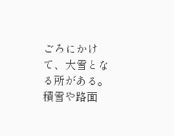ごろにかけて、大雪となる所がある。積雪や路面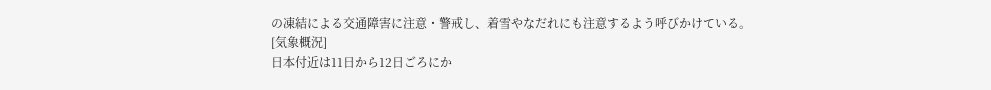の凍結による交通障害に注意・警戒し、着雪やなだれにも注意するよう呼びかけている。
[気象概況]
日本付近は11日から12日ごろにか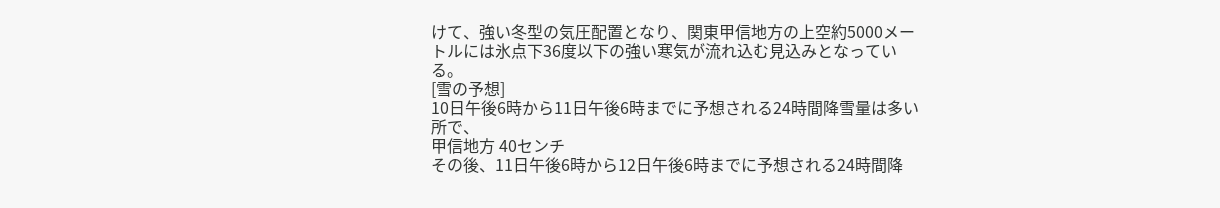けて、強い冬型の気圧配置となり、関東甲信地方の上空約5000メートルには氷点下36度以下の強い寒気が流れ込む見込みとなっている。
[雪の予想]
10日午後6時から11日午後6時までに予想される24時間降雪量は多い所で、
甲信地方 40センチ
その後、11日午後6時から12日午後6時までに予想される24時間降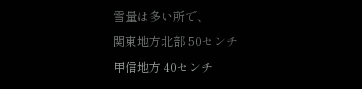雪量は多い所で、
関東地方北部 50センチ
甲信地方 40センチ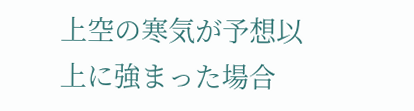上空の寒気が予想以上に強まった場合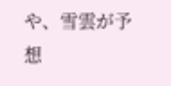や、雪雲が予想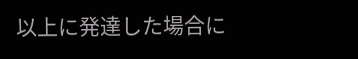以上に発達した場合に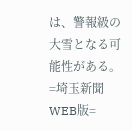は、警報級の大雪となる可能性がある。
=埼玉新聞WEB版=